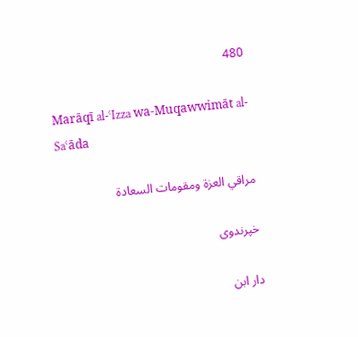480

Marāqī al-ʿIzza wa-Muqawwimāt al-Saʿāda

مراقي العزة ومقومات السعادة

خپرندوی

دار ابن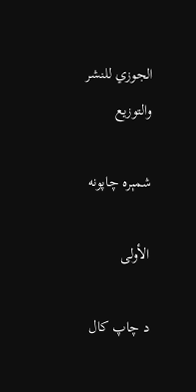الجوزي للنشر والتوزيع

شمېره چاپونه

الأولى

د چاپ کال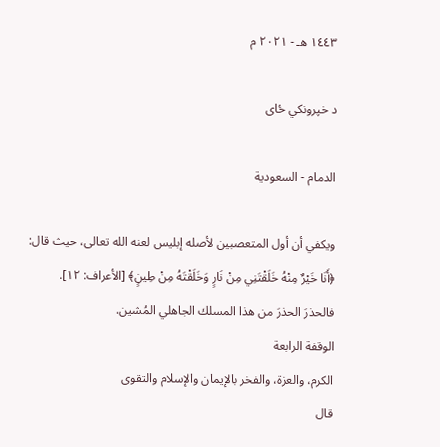١٤٤٣ هـ - ٢٠٢١ م

د خپرونکي ځای

الدمام - السعودية

ويكفي أن أول المتعصبين لأصله إبليس لعنه الله تعالى، حيث قال: ﴿أَنَا خَيْرٌ مِنْهُ خَلَقْتَنِي مِنْ نَارٍ وَخَلَقْتَهُ مِنْ طِينٍ﴾ [الأعراف: ١٢].
فالحذرَ الحذرَ من هذا المسلك الجاهلي المُشين.
الوقفة الرابعة
الكرم، والعزة، والفخر بالإيمان والإسلام والتقوى
قال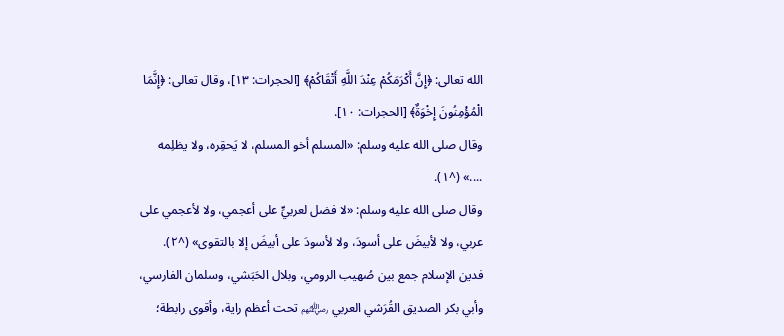الله تعالى: ﴿إِنَّ أَكْرَمَكُمْ عِنْدَ اللَّهِ أَتْقَاكُمْ﴾ [الحجرات: ١٣]، وقال تعالى: ﴿إِنَّمَا الْمُؤْمِنُونَ إِخْوَةٌ﴾ [الحجرات: ١٠].
وقال صلى الله عليه وسلم: «المسلم أخو المسلم، لا يَحقِره، ولا يظلِمه ....» (^١).
وقال صلى الله عليه وسلم: «لا فضل لعربيٍّ على أعجمي، ولا لأعجمي على عربي، ولا لأبيضَ على أسودَ، ولا لأسودَ على أبيضَ إلا بالتقوى» (^٢).
فدين الإسلام جمع بين صُهيب الرومي، وبلال الحَبَشي، وسلمان الفارسي، وأبي بكر الصديق القُرَشي العربي ﵃ تحت أعظم راية، وأقوى رابطة؛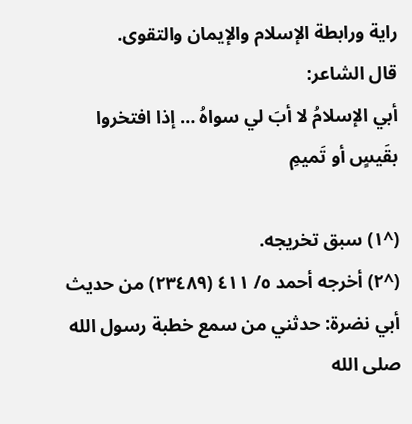راية ورابطة الإسلام والإيمان والتقوى.
قال الشاعر:
أبي الإسلامُ لا أبَ لي سواهُ … إذا افتخروا بقَيسٍ أو تَميمِ

(^١) سبق تخريجه.
(^٢) أخرجه أحمد ٥/ ٤١١ (٢٣٤٨٩) من حديث أبي نضرة: حدثني من سمع خطبة رسول الله صلى الله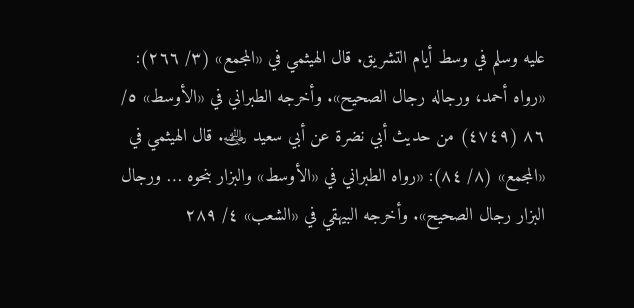عليه وسلم في وسط أيام التشريق. قال الهيثمي في «المجمع» (٣/ ٢٦٦): «رواه أحمد، ورجاله رجال الصحيح». وأخرجه الطبراني في «الأوسط» ٥/ ٨٦ (٤٧٤٩) من حديث أبي نضرة عن أبي سعيد ﵁. قال الهيثمي في «المجمع» (٨/ ٨٤): «رواه الطبراني في «الأوسط» والبزار بنحوه … ورجال البزار رجال الصحيح». وأخرجه البيهقي في «الشعب» ٤/ ٢٨٩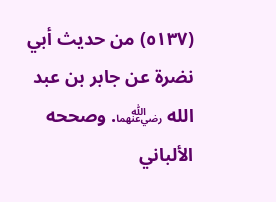(٥١٣٧) من حديث أبي نضرة عن جابر بن عبد الله ﵄. وصححه الألباني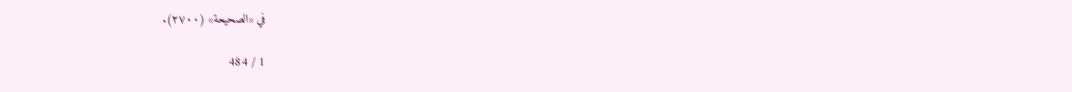في «الصحيحة» (٢٧٠٠).

1 / 484